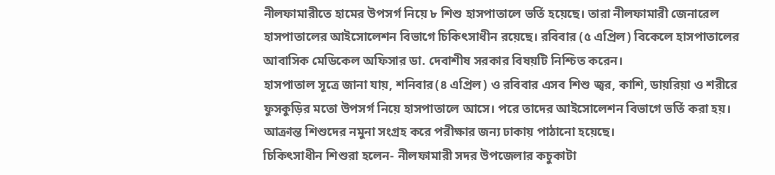নীলফামারীতে হামের উপসর্গ নিয়ে ৮ শিশু হাসপাতালে ভর্তি হয়েছে। তারা নীলফামারী জেনারেল হাসপাতালের আইসোলেশন বিভাগে চিকিৎসাধীন রয়েছে। রবিবার (৫ এপ্রিল) বিকেলে হাসপাতালের আবাসিক মেডিকেল অফিসার ডা. দেবাশীষ সরকার বিষয়টি নিশ্চিত করেন।
হাসপাতাল সূত্রে জানা যায়, শনিবার(৪ এপ্রিল) ও রবিবার এসব শিশু জ্বর, কাশি, ডায়রিয়া ও শরীরে ফুসকুড়ির মতো উপসর্গ নিয়ে হাসপাতালে আসে। পরে তাদের আইসোলেশন বিভাগে ভর্তি করা হয়। আক্রান্ত শিশুদের নমুনা সংগ্রহ করে পরীক্ষার জন্য ঢাকায় পাঠানো হয়েছে।
চিকিৎসাধীন শিশুরা হলেন- নীলফামারী সদর উপজেলার কচুকাটা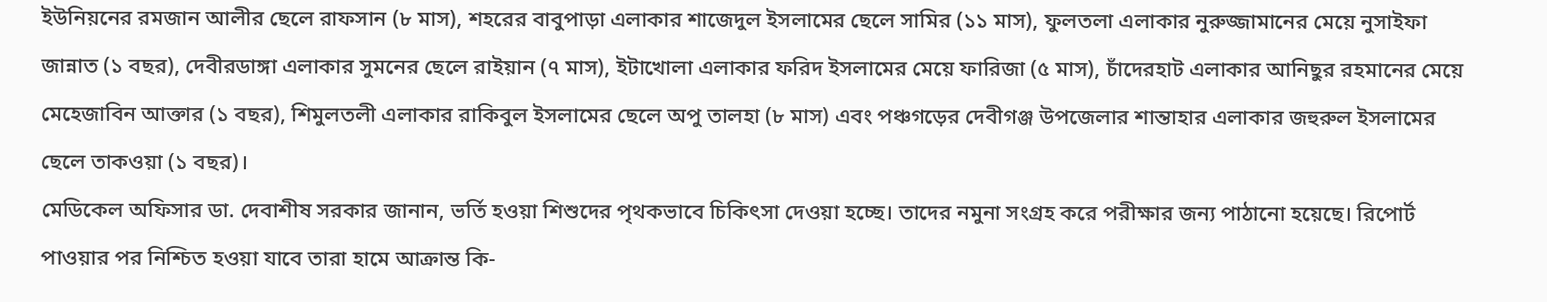ইউনিয়নের রমজান আলীর ছেলে রাফসান (৮ মাস), শহরের বাবুপাড়া এলাকার শাজেদুল ইসলামের ছেলে সামির (১১ মাস), ফুলতলা এলাকার নুরুজ্জামানের মেয়ে নুসাইফা জান্নাত (১ বছর), দেবীরডাঙ্গা এলাকার সুমনের ছেলে রাইয়ান (৭ মাস), ইটাখোলা এলাকার ফরিদ ইসলামের মেয়ে ফারিজা (৫ মাস), চাঁদেরহাট এলাকার আনিছুর রহমানের মেয়ে মেহেজাবিন আক্তার (১ বছর), শিমুলতলী এলাকার রাকিবুল ইসলামের ছেলে অপু তালহা (৮ মাস) এবং পঞ্চগড়ের দেবীগঞ্জ উপজেলার শান্তাহার এলাকার জহুরুল ইসলামের ছেলে তাকওয়া (১ বছর)।
মেডিকেল অফিসার ডা. দেবাশীষ সরকার জানান, ভর্তি হওয়া শিশুদের পৃথকভাবে চিকিৎসা দেওয়া হচ্ছে। তাদের নমুনা সংগ্রহ করে পরীক্ষার জন্য পাঠানো হয়েছে। রিপোর্ট পাওয়ার পর নিশ্চিত হওয়া যাবে তারা হামে আক্রান্ত কি-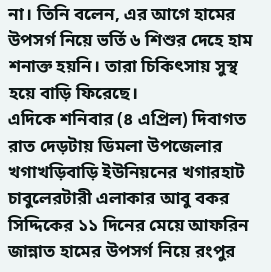না। তিনি বলেন, এর আগে হামের উপসর্গ নিয়ে ভর্তি ৬ শিশুর দেহে হাম শনাক্ত হয়নি। তারা চিকিৎসায় সুস্থ হয়ে বাড়ি ফিরেছে।
এদিকে শনিবার (৪ এপ্রিল) দিবাগত রাত দেড়টায় ডিমলা উপজেলার খগাখড়িবাড়ি ইউনিয়নের খগারহাট চাবুলেরটারী এলাকার আবু বকর সিদ্দিকের ১১ দিনের মেয়ে আফরিন জান্নাত হামের উপসর্গ নিয়ে রংপুর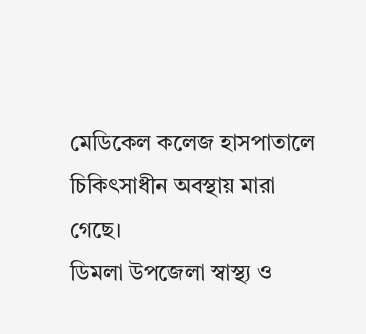মেডিকেল কলেজ হাসপাতালে চিকিৎসাধীন অবস্থায় মারা গেছে।
ডিমলা উপজেলা স্বাস্থ্য ও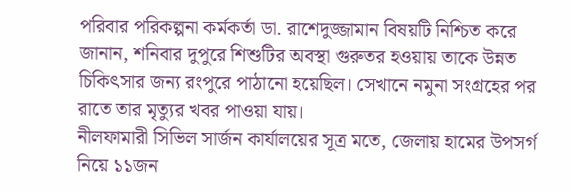পরিবার পরিকল্পনা কর্মকর্তা ডা. রাশেদুজ্জামান বিষয়টি নিশ্চিত করে জানান, শনিবার দুপুরে শিশুটির অবস্থা গুরুতর হওয়ায় তাকে উন্নত চিকিৎসার জন্য রংপুরে পাঠানো হয়েছিল। সেখানে নমুনা সংগ্রহের পর রাতে তার মৃত্যুর খবর পাওয়া যায়।
নীলফামারী সিভিল সার্জন কার্যালয়ের সূত্র মতে, জেলায় হামের উপসর্গ নিয়ে ১১জন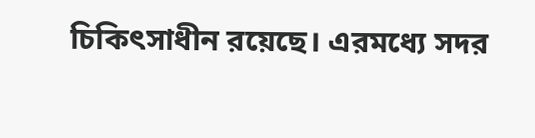চিকিৎসাধীন রয়েছে। এরমধ্যে সদর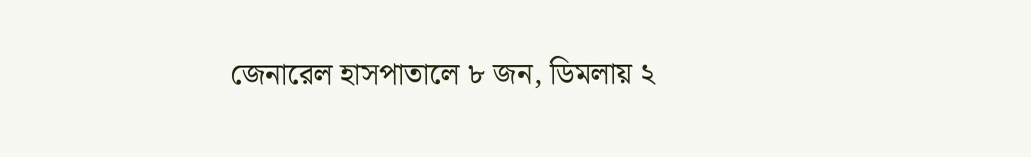জেনারেল হাসপাতালে ৮ জন, ডিমলায় ২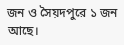জন ও সৈয়দপুরে ১ জন আছে।